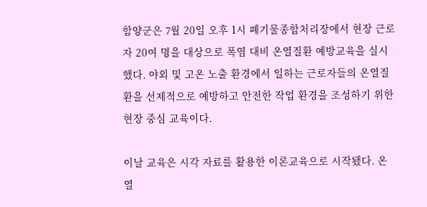함양군은 7월 20일 오후 1시 폐기물종합처리장에서 현장 근로자 20여 명을 대상으로 폭염 대비 온열질환 예방교육을 실시했다. 야외 및 고온 노출 환경에서 일하는 근로자들의 온열질환을 선제적으로 예방하고 안전한 작업 환경을 조성하기 위한 현장 중심 교육이다.

이날 교육은 시각 자료를 활용한 이론교육으로 시작됐다. 온열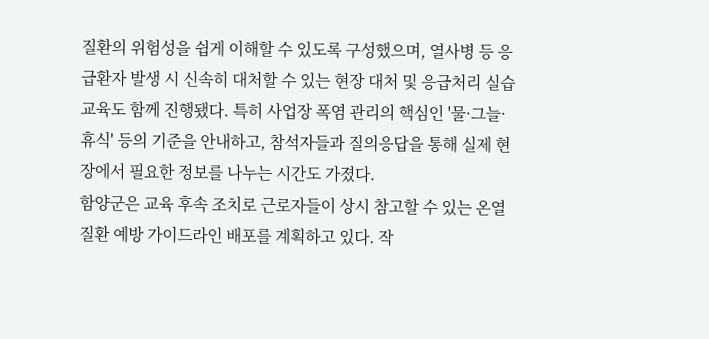질환의 위험성을 쉽게 이해할 수 있도록 구성했으며, 열사병 등 응급환자 발생 시 신속히 대처할 수 있는 현장 대처 및 응급처리 실습교육도 함께 진행됐다. 특히 사업장 폭염 관리의 핵심인 '물·그늘·휴식' 등의 기준을 안내하고, 참석자들과 질의응답을 통해 실제 현장에서 필요한 정보를 나누는 시간도 가졌다.
함양군은 교육 후속 조치로 근로자들이 상시 참고할 수 있는 온열질환 예방 가이드라인 배포를 계획하고 있다. 작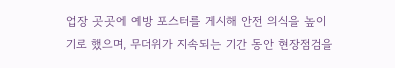업장 곳곳에 예방 포스터를 게시해 안전 의식을 높이기로 했으며, 무더위가 지속되는 기간 동안 현장점검을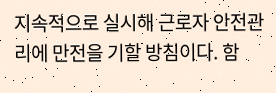지속적으로 실시해 근로자 안전관리에 만전을 기할 방침이다. 함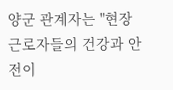양군 관계자는 "현장 근로자들의 건강과 안전이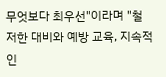무엇보다 최우선"이라며 "철저한 대비와 예방 교육, 지속적인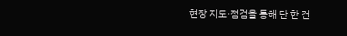현장 지도·점검을 통해 단 한 건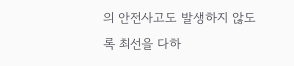의 안전사고도 발생하지 않도록 최선을 다하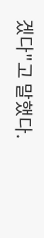겠다"고 말했다.